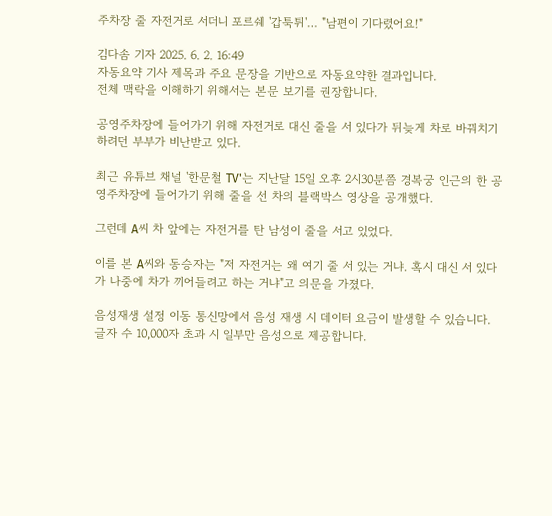주차장 줄 자전거로 서더니 포르쉐 '갑툭튀'… "남편이 기다렸어요!"

김다솜 기자 2025. 6. 2. 16:49
자동요약 기사 제목과 주요 문장을 기반으로 자동요약한 결과입니다.
전체 맥락을 이해하기 위해서는 본문 보기를 권장합니다.

공영주차장에 들어가기 위해 자전거로 대신 줄을 서 있다가 뒤늦게 차로 바꿔치기하려던 부부가 비난받고 있다.

최근 유튜브 채널 '한문철 TV'는 지난달 15일 오후 2시30분쯤 경복궁 인근의 한 공영주차장에 들어가기 위해 줄을 선 차의 블랙박스 영상을 공개했다.

그런데 A씨 차 앞에는 자전거를 탄 남성이 줄을 서고 있었다.

이를 본 A씨와 동승자는 "저 자전거는 왜 여기 줄 서 있는 거냐. 혹시 대신 서 있다가 나중에 차가 끼어들려고 하는 거냐"고 의문을 가졌다.

음성재생 설정 이동 통신망에서 음성 재생 시 데이터 요금이 발생할 수 있습니다. 글자 수 10,000자 초과 시 일부만 음성으로 제공합니다.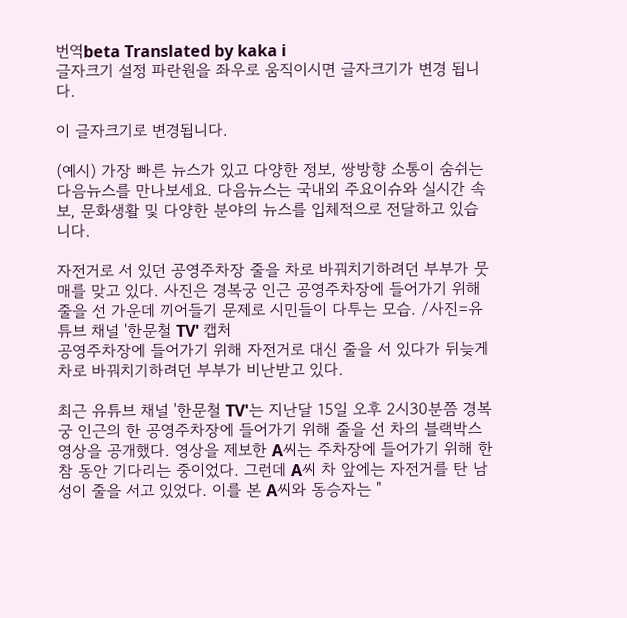번역beta Translated by kaka i
글자크기 설정 파란원을 좌우로 움직이시면 글자크기가 변경 됩니다.

이 글자크기로 변경됩니다.

(예시) 가장 빠른 뉴스가 있고 다양한 정보, 쌍방향 소통이 숨쉬는 다음뉴스를 만나보세요. 다음뉴스는 국내외 주요이슈와 실시간 속보, 문화생활 및 다양한 분야의 뉴스를 입체적으로 전달하고 있습니다.

자전거로 서 있던 공영주차장 줄을 차로 바꿔치기하려던 부부가 뭇매를 맞고 있다. 사진은 경복궁 인근 공영주차장에 들어가기 위해 줄을 선 가운데 끼어들기 문제로 시민들이 다투는 모습. /사진=유튜브 채널 '한문철 TV' 캡처
공영주차장에 들어가기 위해 자전거로 대신 줄을 서 있다가 뒤늦게 차로 바꿔치기하려던 부부가 비난받고 있다.

최근 유튜브 채널 '한문철 TV'는 지난달 15일 오후 2시30분쯤 경복궁 인근의 한 공영주차장에 들어가기 위해 줄을 선 차의 블랙박스 영상을 공개했다. 영상을 제보한 A씨는 주차장에 들어가기 위해 한참 동안 기다리는 중이었다. 그런데 A씨 차 앞에는 자전거를 탄 남성이 줄을 서고 있었다. 이를 본 A씨와 동승자는 "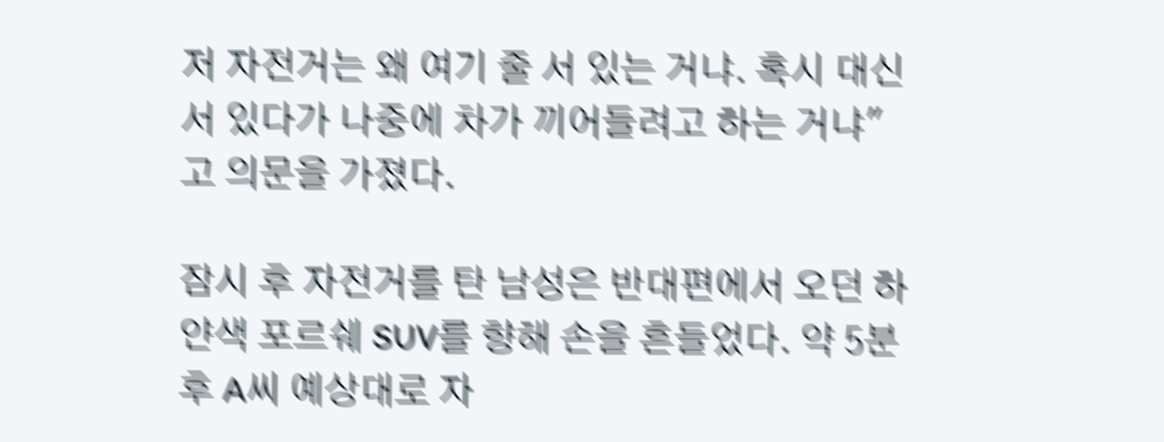저 자전거는 왜 여기 줄 서 있는 거냐. 혹시 대신 서 있다가 나중에 차가 끼어들려고 하는 거냐"고 의문을 가졌다.

잠시 후 자전거를 탄 남성은 반대편에서 오던 하얀색 포르쉐 SUV를 향해 손을 흔들었다. 약 5분 후 A씨 예상대로 자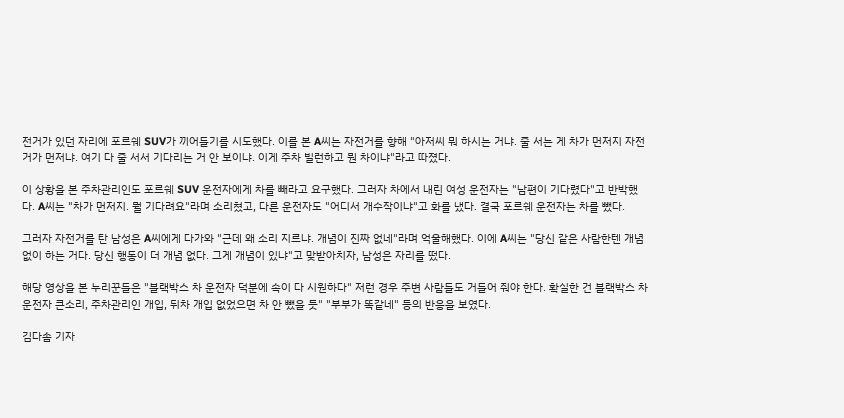전거가 있던 자리에 포르쉐 SUV가 끼어들기를 시도했다. 이를 본 A씨는 자전거를 향해 "아저씨 뭐 하시는 거냐. 줄 서는 게 차가 먼저지 자전거가 먼저냐. 여기 다 줄 서서 기다리는 거 안 보이냐. 이게 주차 빌런하고 뭔 차이냐"라고 따졌다.

이 상황을 본 주차관리인도 포르쉐 SUV 운전자에게 차를 빼라고 요구했다. 그러자 차에서 내린 여성 운전자는 "남편이 기다렸다"고 반박했다. A씨는 "차가 먼저지. 뭘 기다려요"라며 소리쳤고, 다른 운전자도 "어디서 개수작이냐"고 화를 냈다. 결국 포르쉐 운전자는 차를 뺐다.

그러자 자전거를 탄 남성은 A씨에게 다가와 "근데 왜 소리 지르냐. 개념이 진짜 없네"라며 억울해했다. 이에 A씨는 "당신 같은 사람한텐 개념 없이 하는 거다. 당신 행동이 더 개념 없다. 그게 개념이 있냐"고 맞받아치자, 남성은 자리를 떴다.

해당 영상을 본 누리꾼들은 "블랙박스 차 운전자 덕분에 속이 다 시원하다" 저런 경우 주변 사람들도 거들어 줘야 한다. 확실한 건 블랙박스 차 운전자 큰소리, 주차관리인 개입, 뒤차 개입 없었으면 차 안 뺐을 듯" "부부가 똑같네" 등의 반응을 보였다.

김다솜 기자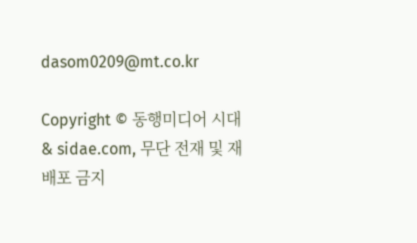dasom0209@mt.co.kr

Copyright © 동행미디어 시대 & sidae.com, 무단 전재 및 재배포 금지